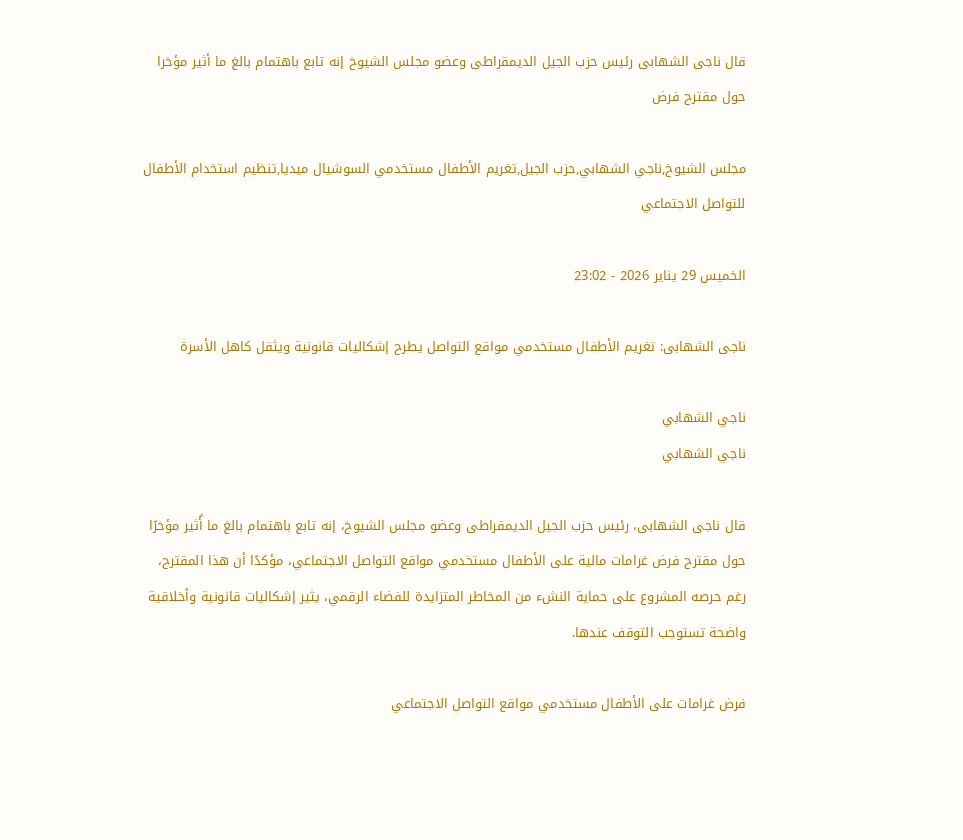قال ناجى الشهابى رئيس حزب الجيل الديمقراطى وعضو مجلس الشيوخ إنه تابع باهتمام بالغ ما أثير مؤخرا حول مقترح فرض

مجلس الشيوخ,ناجي الشهابي,حزب الجيل,تغريم الأطفال مستخدمي السوشيال ميديا,تنظيم استخدام الأطفال للتواصل الاجتماعي

الخميس 29 يناير 2026 - 23:02

ناجى الشهابى: تغريم الأطفال مستخدمي مواقع التواصل يطرح إشكاليات قانونية ويثقل كاهل الأسرة

ناجي الشهابي
ناجي الشهابي

قال ناجى الشهابى، رئيس حزب الجيل الديمقراطى وعضو مجلس الشيوخ، إنه تابع باهتمام بالغ ما أُثير مؤخرًا حول مقترح فرض غرامات مالية على الأطفال مستخدمي مواقع التواصل الاجتماعي، مؤكدًا أن هذا المقترح، رغم حرصه المشروع على حماية النشء من المخاطر المتزايدة للفضاء الرقمي، يثير إشكاليات قانونية وأخلاقية واضحة تستوجب التوقف عندها.

فرض غرامات على الأطفال مستخدمي مواقع التواصل الاجتماعي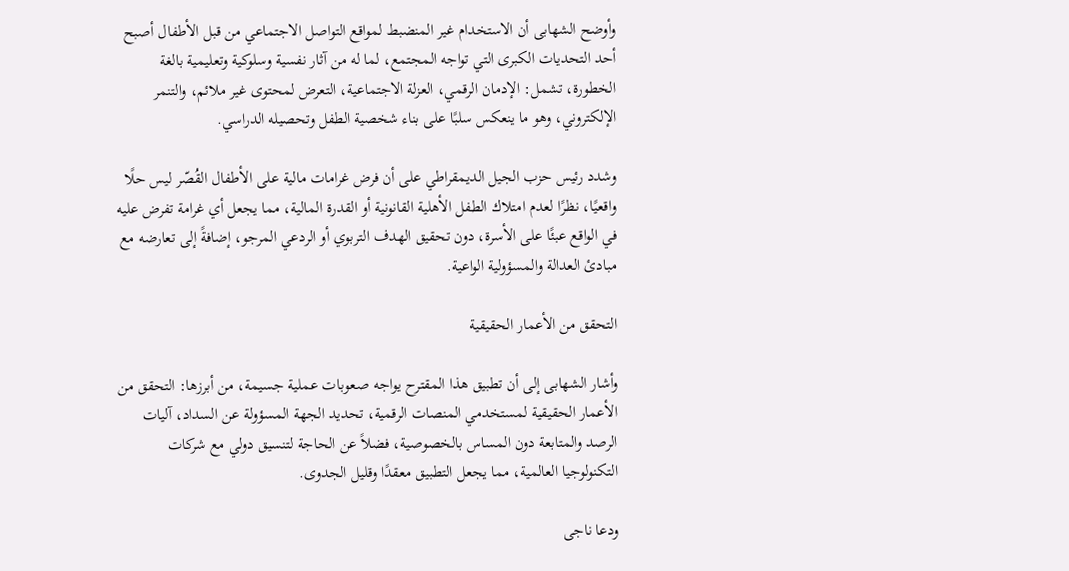وأوضح الشهابى أن الاستخدام غير المنضبط لمواقع التواصل الاجتماعي من قبل الأطفال أصبح أحد التحديات الكبرى التي تواجه المجتمع، لما له من آثار نفسية وسلوكية وتعليمية بالغة الخطورة، تشمل: الإدمان الرقمي، العزلة الاجتماعية، التعرض لمحتوى غير ملائم، والتنمر الإلكتروني، وهو ما ينعكس سلبًا على بناء شخصية الطفل وتحصيله الدراسي.

وشدد رئيس حزب الجيل الديمقراطي على أن فرض غرامات مالية على الأطفال القُصّر ليس حلًا واقعيًا، نظرًا لعدم امتلاك الطفل الأهلية القانونية أو القدرة المالية، مما يجعل أي غرامة تفرض عليه في الواقع عبئًا على الأسرة، دون تحقيق الهدف التربوي أو الردعي المرجو، إضافةً إلى تعارضه مع مبادئ العدالة والمسؤولية الواعية.

التحقق من الأعمار الحقيقية

وأشار الشهابى إلى أن تطبيق هذا المقترح يواجه صعوبات عملية جسيمة، من أبرزها: التحقق من الأعمار الحقيقية لمستخدمي المنصات الرقمية، تحديد الجهة المسؤولة عن السداد، آليات الرصد والمتابعة دون المساس بالخصوصية، فضلاً عن الحاجة لتنسيق دولي مع شركات التكنولوجيا العالمية، مما يجعل التطبيق معقدًا وقليل الجدوى.

ودعا ناجى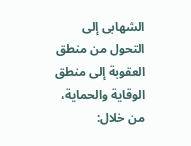الشهابى إلى التحول من منطق العقوبة إلى منطق الوقاية والحماية، من خلال: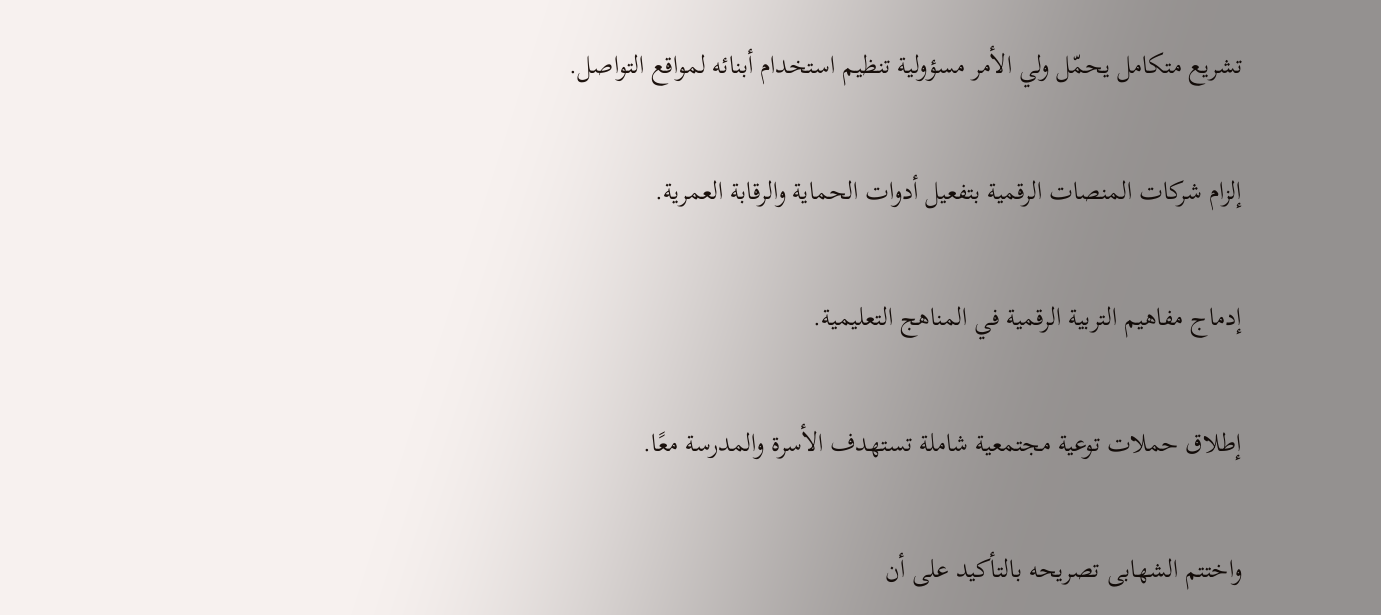تشريع متكامل يحمّل ولي الأمر مسؤولية تنظيم استخدام أبنائه لمواقع التواصل.

إلزام شركات المنصات الرقمية بتفعيل أدوات الحماية والرقابة العمرية.

إدماج مفاهيم التربية الرقمية في المناهج التعليمية.

إطلاق حملات توعية مجتمعية شاملة تستهدف الأسرة والمدرسة معًا.

واختتم الشهابى تصريحه بالتأكيد على أن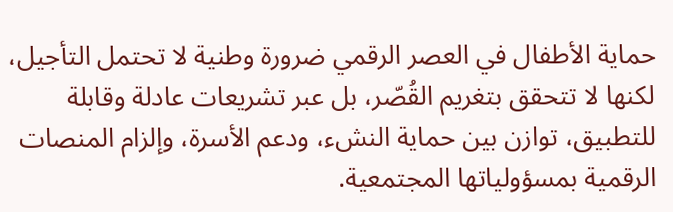حماية الأطفال في العصر الرقمي ضرورة وطنية لا تحتمل التأجيل، لكنها لا تتحقق بتغريم القُصّر، بل عبر تشريعات عادلة وقابلة للتطبيق، توازن بين حماية النشء، ودعم الأسرة، وإلزام المنصات الرقمية بمسؤولياتها المجتمعية.